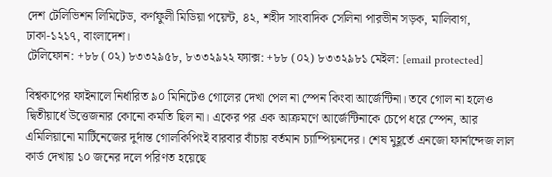দেশ টেলিভিশন লিমিটেড, কর্ণফুলী মিডিয়া পয়েন্ট, ৪২, শহীদ সাংবাদিক সেলিনা পারভীন সড়ক, মালিবাগ, ঢাকা-১২১৭, বাংলাদেশ।
টেলিফোন: +৮৮ (০২) ৮৩৩২৯৫৮, ৮৩৩২৯২২ ফ্যাক্স: +৮৮ (০২) ৮৩৩২৯৮১ মেইল: [email protected]

বিশ্বকাপের ফাইনালে নির্ধারিত ৯০ মিনিটেও গোলের দেখা পেল না স্পেন কিংবা আর্জেন্টিনা। তবে গোল না হলেও দ্বিতীয়ার্ধে উত্তেজনার কোনো কমতি ছিল না। একের পর এক আক্রমণে আর্জেন্টিনাকে চেপে ধরে স্পেন, আর এমিলিয়ানো মার্টিনেজের দুর্দান্ত গোলকিপিংই বারবার বাঁচায় বর্তমান চ্যাম্পিয়নদের। শেষ মুহূর্তে এনজো ফার্নান্দেজ লাল কার্ড দেখায় ১০ জনের দলে পরিণত হয়েছে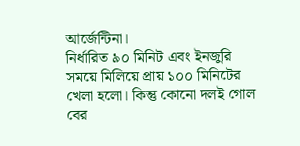আর্জেন্টিনা।
নির্ধারিত ৯০ মিনিট এবং ইনজুরি সময়ে মিলিয়ে প্রায় ১০০ মিনিটের খেলা হলো। কিন্তু কোনো দলই গোল বের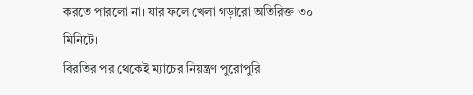করতে পারলো না। যার ফলে খেলা গড়ারো অতিরিক্ত ৩০ মিনিটে।
বিরতির পর থেকেই ম্যাচের নিয়ন্ত্রণ পুরোপুরি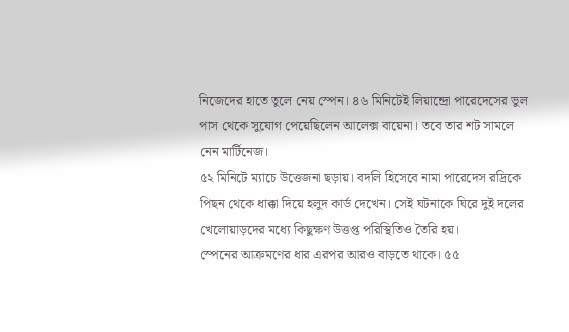নিজেদের হাতে তুলে নেয় স্পেন। ৪৬ মিনিটেই লিয়ান্দ্রো পারেদেসের ভুল পাস থেকে সুযোগ পেয়েছিলেন আলেক্স বায়েনা। তবে তার শট সামলে নেন মার্টিনেজ।
৫২ মিনিটে ম্যাচে উত্তেজনা ছড়ায়। বদলি হিসেবে নামা পারেদেস রদ্রিকে পিছন থেকে ধাক্কা দিয়ে হলুদ কার্ড দেখেন। সেই ঘটনাকে ঘিরে দুই দলের খেলোয়াড়দের মধ্যে কিছুক্ষণ উত্তপ্ত পরিস্থিতিও তৈরি হয়।
স্পেনের আক্রমণের ধার এরপর আরও বাড়তে থাকে। ৫৫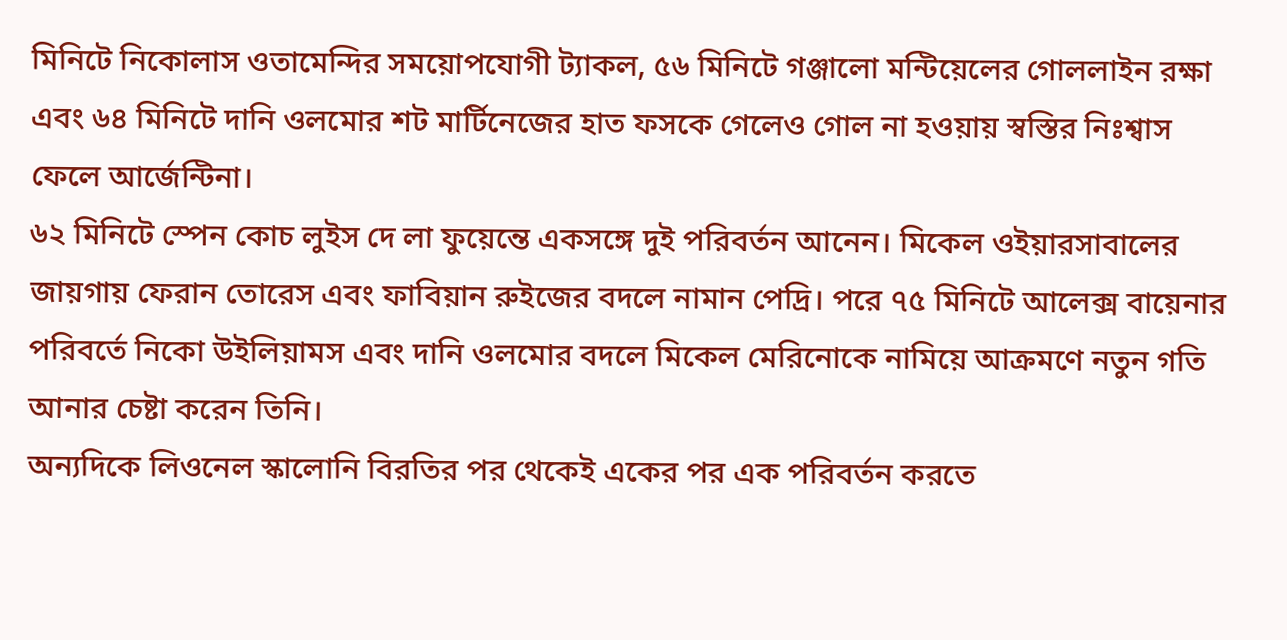মিনিটে নিকোলাস ওতামেন্দির সময়োপযোগী ট্যাকল, ৫৬ মিনিটে গঞ্জালো মন্টিয়েলের গোললাইন রক্ষা এবং ৬৪ মিনিটে দানি ওলমোর শট মার্টিনেজের হাত ফসকে গেলেও গোল না হওয়ায় স্বস্তির নিঃশ্বাস ফেলে আর্জেন্টিনা।
৬২ মিনিটে স্পেন কোচ লুইস দে লা ফুয়েন্তে একসঙ্গে দুই পরিবর্তন আনেন। মিকেল ওইয়ারসাবালের জায়গায় ফেরান তোরেস এবং ফাবিয়ান রুইজের বদলে নামান পেদ্রি। পরে ৭৫ মিনিটে আলেক্স বায়েনার পরিবর্তে নিকো উইলিয়ামস এবং দানি ওলমোর বদলে মিকেল মেরিনোকে নামিয়ে আক্রমণে নতুন গতি আনার চেষ্টা করেন তিনি।
অন্যদিকে লিওনেল স্কালোনি বিরতির পর থেকেই একের পর এক পরিবর্তন করতে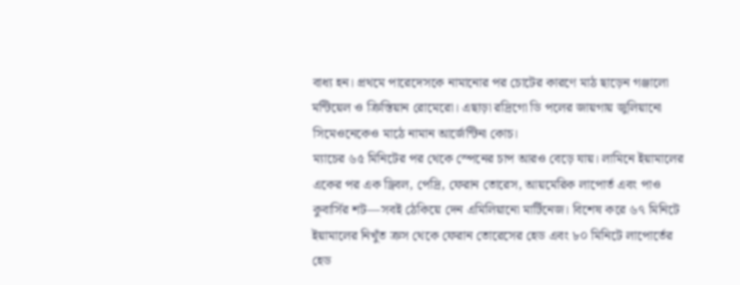বাধ্য হন। প্রথমে পারেদেসকে নামানোর পর চোটের কারণে মাঠ ছাড়েন গঞ্জালো মন্টিয়েল ও ক্রিস্তিয়ান রোমেরো। এছাড়া রদ্রিগো ডি পলের জায়গায় জুলিয়ানো সিমেওনেকেও মাঠে নামান আর্জেন্টিনা কোচ।
ম্যাচের ৬৫ মিনিটের পর থেকে স্পেনের চাপ আরও বেড়ে যায়। লামিনে ইয়ামালের একের পর এক ড্রিবল, পেদ্রি, ফেরান তোরেস, আয়মেরিক লাপোর্ত এবং পাও কুবার্সির শট—সবই ঠেকিয়ে দেন এমিলিয়ানো মার্টিনেজ। বিশেষ করে ৬৭ মিনিটে ইয়ামালের নিখুঁত ক্রস থেকে ফেরান তোরেসের হেড এবং ৮০ মিনিটে লাপোর্তের হেড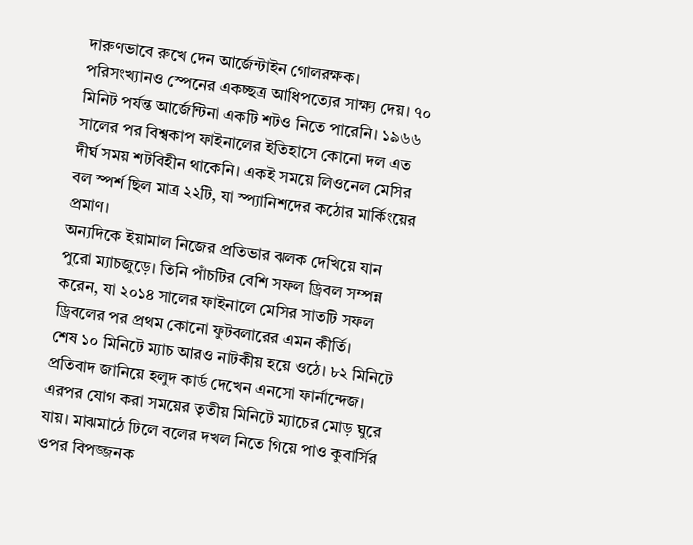দারুণভাবে রুখে দেন আর্জেন্টাইন গোলরক্ষক।
পরিসংখ্যানও স্পেনের একচ্ছত্র আধিপত্যের সাক্ষ্য দেয়। ৭০ মিনিট পর্যন্ত আর্জেন্টিনা একটি শটও নিতে পারেনি। ১৯৬৬ সালের পর বিশ্বকাপ ফাইনালের ইতিহাসে কোনো দল এত দীর্ঘ সময় শটবিহীন থাকেনি। একই সময়ে লিওনেল মেসির বল স্পর্শ ছিল মাত্র ২২টি, যা স্প্যানিশদের কঠোর মার্কিংয়ের প্রমাণ।
অন্যদিকে ইয়ামাল নিজের প্রতিভার ঝলক দেখিয়ে যান পুরো ম্যাচজুড়ে। তিনি পাঁচটির বেশি সফল ড্রিবল সম্পন্ন করেন, যা ২০১৪ সালের ফাইনালে মেসির সাতটি সফল ড্রিবলের পর প্রথম কোনো ফুটবলারের এমন কীর্তি।
শেষ ১০ মিনিটে ম্যাচ আরও নাটকীয় হয়ে ওঠে। ৮২ মিনিটে প্রতিবাদ জানিয়ে হলুদ কার্ড দেখেন এনসো ফার্নান্দেজ। এরপর যোগ করা সময়ের তৃতীয় মিনিটে ম্যাচের মোড় ঘুরে যায়। মাঝমাঠে ঢিলে বলের দখল নিতে গিয়ে পাও কুবার্সির ওপর বিপজ্জনক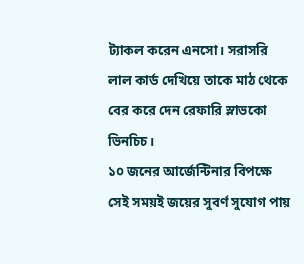ট্যাকল করেন এনসো। সরাসরি লাল কার্ড দেখিয়ে তাকে মাঠ থেকে বের করে দেন রেফারি স্লাভকো ভিনচিচ।
১০ জনের আর্জেন্টিনার বিপক্ষে সেই সময়ই জয়ের সুবর্ণ সুযোগ পায়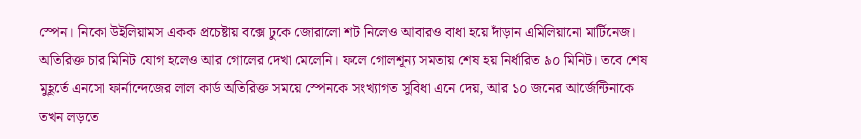স্পেন। নিকো উইলিয়ামস একক প্রচেষ্টায় বক্সে ঢুকে জোরালো শট নিলেও আবারও বাধা হয়ে দাঁড়ান এমিলিয়ানো মার্টিনেজ।
অতিরিক্ত চার মিনিট যোগ হলেও আর গোলের দেখা মেলেনি। ফলে গোলশূন্য সমতায় শেষ হয় নির্ধারিত ৯০ মিনিট। তবে শেষ মুহূর্তে এনসো ফার্নান্দেজের লাল কার্ড অতিরিক্ত সময়ে স্পেনকে সংখ্যাগত সুবিধা এনে দেয়, আর ১০ জনের আর্জেন্টিনাকে তখন লড়তে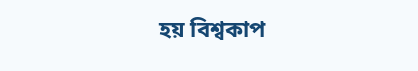হয় বিশ্বকাপ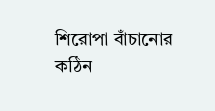শিরোপা বাঁচানোর কঠিন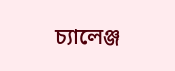চ্যালেঞ্জ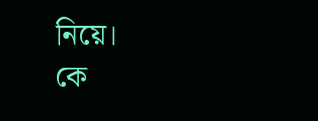নিয়ে।
কে